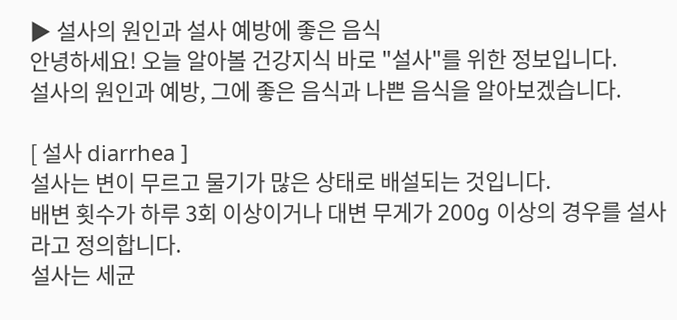▶ 설사의 원인과 설사 예방에 좋은 음식
안녕하세요! 오늘 알아볼 건강지식 바로 "설사"를 위한 정보입니다.
설사의 원인과 예방, 그에 좋은 음식과 나쁜 음식을 알아보겠습니다.

[ 설사 diarrhea ]
설사는 변이 무르고 물기가 많은 상태로 배설되는 것입니다.
배변 횟수가 하루 3회 이상이거나 대변 무게가 200g 이상의 경우를 설사라고 정의합니다.
설사는 세균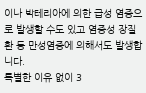이나 박테리아에 의한 급성 염증으로 발생할 수도 있고 염증성 장질환 등 만성염증에 의해서도 발생합니다.
특별한 이유 없이 3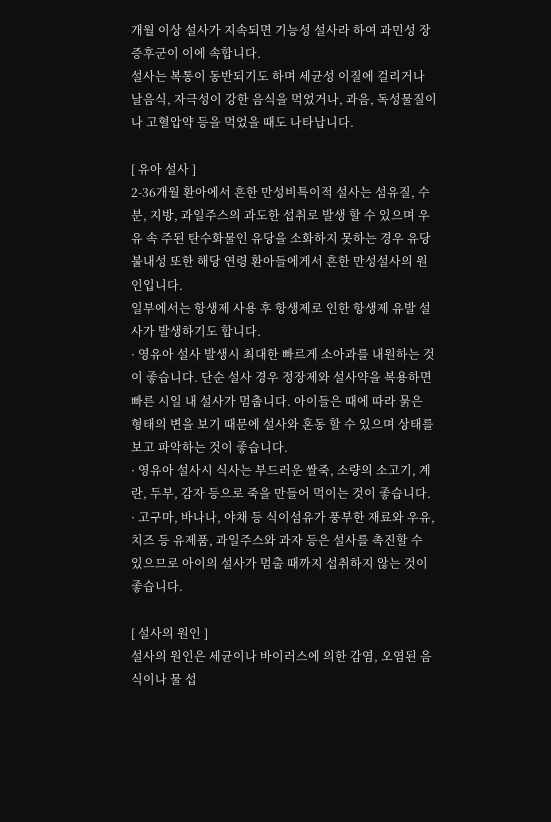개월 이상 설사가 지속되면 기능성 설사라 하여 과민성 장증후군이 이에 속합니다.
설사는 복통이 동반되기도 하며 세균성 이질에 걸리거나 날음식, 자극성이 강한 음식을 먹었거나, 과음, 독성물질이나 고혈압약 등을 먹었을 때도 나타납니다.

[ 유아 설사 ]
2-36개월 환아에서 흔한 만성비특이적 설사는 섬유질, 수분, 지방, 과일주스의 과도한 섭취로 발생 할 수 있으며 우유 속 주된 탄수화물인 유당을 소화하지 못하는 경우 유당 불내성 또한 해당 연령 환아들에게서 흔한 만성설사의 원인입니다.
일부에서는 항생제 사용 후 항생제로 인한 항생제 유발 설사가 발생하기도 합니다.
· 영유아 설사 발생시 최대한 빠르게 소아과를 내원하는 것이 좋습니다. 단순 설사 경우 정장제와 설사약을 복용하면 빠른 시일 내 설사가 멈춥니다. 아이들은 때에 따라 묽은 형태의 변을 보기 때문에 설사와 혼동 할 수 있으며 상태를 보고 파악하는 것이 좋습니다.
· 영유아 설사시 식사는 부드러운 쌀죽, 소량의 소고기, 계란, 두부, 감자 등으로 죽을 만들어 먹이는 것이 좋습니다.
· 고구마, 바나나, 야채 등 식이섬유가 풍부한 재료와 우유, 치즈 등 유제품, 과일주스와 과자 등은 설사를 촉진할 수 있으므로 아이의 설사가 멈출 때까지 섭취하지 않는 것이 좋습니다.

[ 설사의 원인 ]
설사의 원인은 세균이나 바이러스에 의한 감염, 오염된 음식이나 물 섭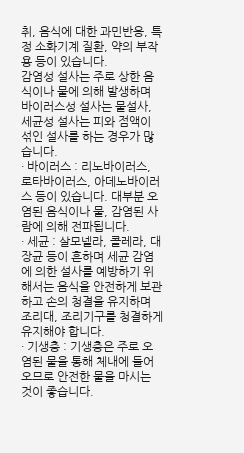취, 음식에 대한 과민반응, 특정 소화기계 질환, 약의 부작용 등이 있습니다.
감염성 설사는 주로 상한 음식이나 물에 의해 발생하며 바이러스성 설사는 물설사, 세균성 설사는 피와 점액이 섞인 설사를 하는 경우가 많습니다.
· 바이러스 : 리노바이러스, 로타바이러스, 아데노바이러스 등이 있습니다. 대부분 오염된 음식이나 물, 감염된 사람에 의해 전파됩니다.
· 세균 : 살모넬라, 콜레라, 대장균 등이 흔하며 세균 감염에 의한 설사를 예방하기 위해서는 음식을 안전하게 보관하고 손의 청결을 유지하며 조리대, 조리기구를 청결하게 유지해야 합니다.
· 기생충 : 기생충은 주로 오염된 물을 통해 체내에 들어오므로 안전한 물을 마시는 것이 좋습니다.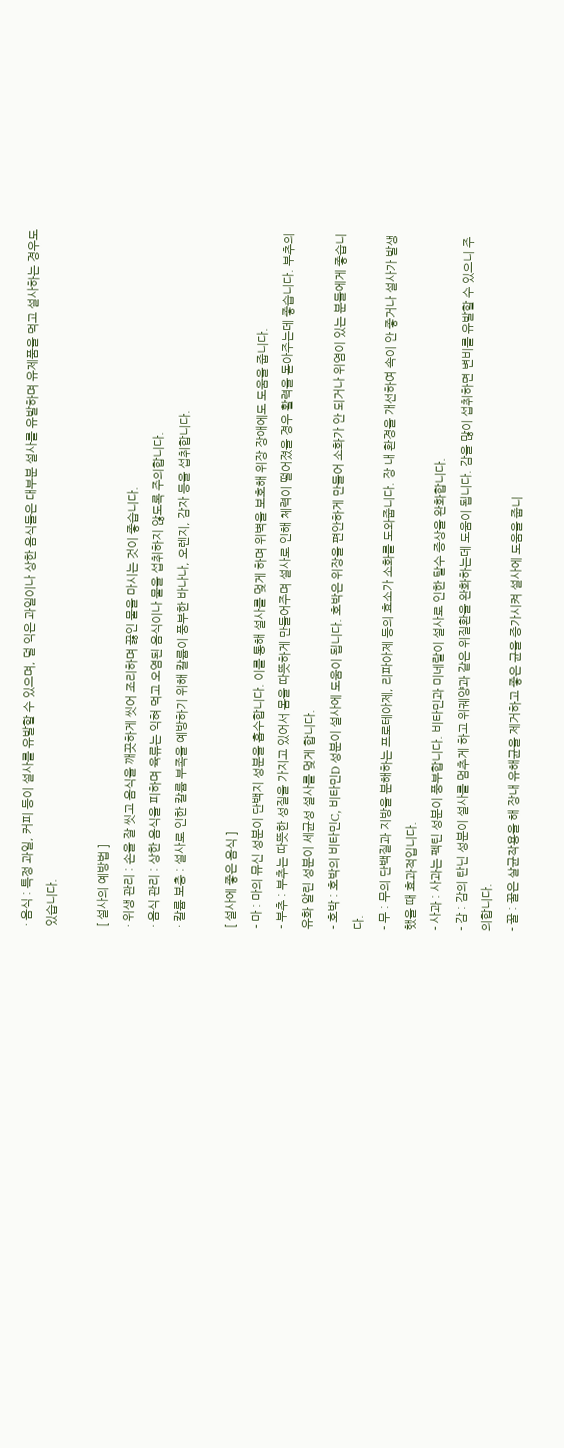· 음식 : 특정 과일, 커피 등이 설사를 유발할 수 있으며, 덜 익은 과일이나 상한 음식들은 대부분 설사를 유발하며 유제품을 먹고 설사하는 경우도 있습니다.

[ 설사의 예방법 ]
· 위생 관리 : 손을 잘 씻고 음식을 깨끗하게 씻어 조리하며 끓인 물을 마시는 것이 좋습니다.
· 음식 관리 : 상한 음식을 피하며 육류는 익혀 먹고 오염된 음식이나 물을 섭취하지 않도록 주의합니다.
· 칼륨 보충 : 설사로 인한 칼륨 부족을 예방하기 위해 칼륨이 풍부한 바나나, 오렌지, 감자 등을 섭취합니다.

[ 설사에 좋은 음식 ]
- 마 : 마의 뮤신 성분이 단백지 성분을 흡수합니다. 이를 통해 설사를 멎게 하며 위벽을 보호해 위장 장애에도 도움을 줍니다.
- 부추 : 부추는 따뜻한 성질을 가지고 있어서 몸을 따뜻하게 만들어주며 설사로 인해 체력이 떨어졌을 경우 활력을 돋아주는데 좋습니다. 부추의 유화 알린 성분이 세균성 설사를 멎게 합니다.
- 호박 : 호박의 비타민C, 비타민D 성분이 설사에 도움이 됩니다. 호박은 위장을 편안하게 만들어 소화가 안 되거나 위염이 있는 분들에게 좋습니다.
- 무 : 무의 단백질과 지방을 분해하는 프로테아제, 리파아제 등의 효소가 소화를 도와줍니다. 장 내 환경을 개선하여 속이 안 좋거나 설사가 발생했을 때 효과적입니다.
- 사과 : 사과는 펙틴 성분이 풍부합니다. 비타민과 미네랄이 설사로 인한 탈수 증상을 완화합니다.
- 감 : 감의 탄닌 성분이 설사를 멈추게 하고 위궤양과 같은 위질환을 완화하는데 도움이 됩니다. 감을 많이 섭취하면 변비를 유발할 수 있으니 주의합니다.
- 꿀 : 꿀은 살균작용을 해 장내 유해균을 제거하고 좋은 균을 증가시켜 설사에 도움을 줍니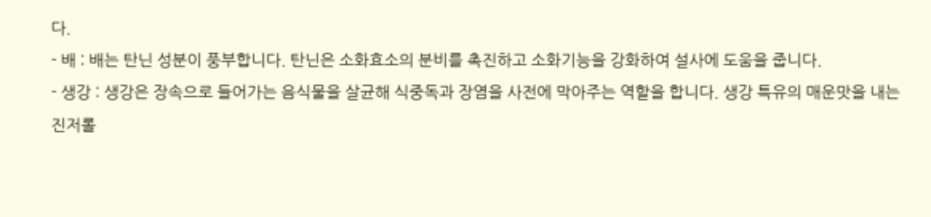다.
- 배 : 배는 탄닌 성분이 풍부합니다. 탄닌은 소화효소의 분비를 촉진하고 소화기능을 강화하여 설사에 도움을 줍니다.
- 생강 : 생강은 장속으로 들어가는 음식물을 살균해 식중독과 장염을 사전에 막아주는 역할을 합니다. 생강 특유의 매운맛을 내는 진저롤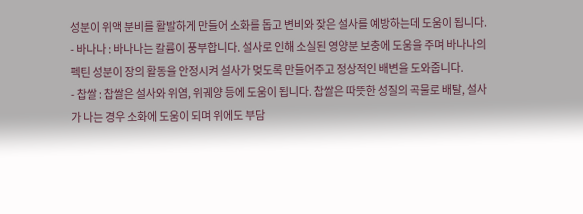성분이 위액 분비를 활발하게 만들어 소화를 돕고 변비와 잦은 설사를 예방하는데 도움이 됩니다.
- 바나나 : 바나나는 칼륨이 풍부합니다. 설사로 인해 소실된 영양분 보충에 도움을 주며 바나나의 펙틴 성분이 장의 활동을 안정시켜 설사가 멎도록 만들어주고 정상적인 배변을 도와줍니다.
- 찹쌀 : 찹쌀은 설사와 위염, 위궤양 등에 도움이 됩니다. 찹쌀은 따뜻한 성질의 곡물로 배탈, 설사가 나는 경우 소화에 도움이 되며 위에도 부담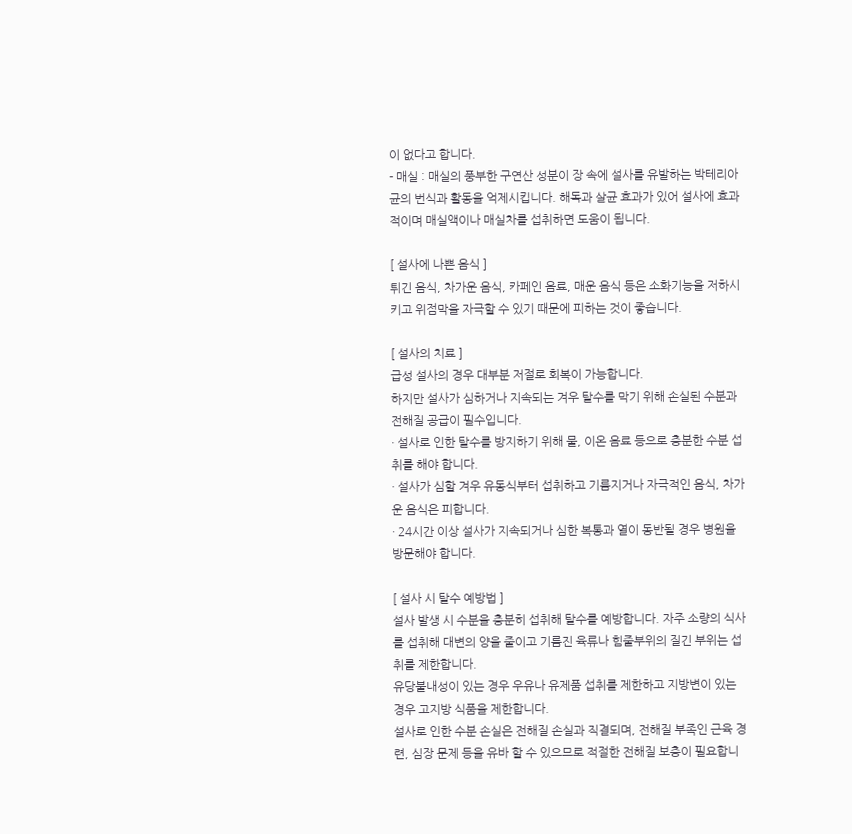이 없다고 합니다.
- 매실 : 매실의 풍부한 구연산 성분이 장 속에 설사를 유발하는 박테리아균의 번식과 활동을 억제시킵니다. 해독과 살균 효과가 있어 설사에 효과적이며 매실액이나 매실차를 섭취하면 도움이 됩니다.

[ 설사에 나쁜 음식 ]
튀긴 음식, 차가운 음식, 카페인 음료, 매운 음식 등은 소화기능을 저하시키고 위점막을 자극할 수 있기 때문에 피하는 것이 좋습니다.

[ 설사의 치료 ]
급성 설사의 경우 대부분 저절로 회복이 가능합니다.
하지만 설사가 심하거나 지속되는 겨우 탈수를 막기 위해 손실된 수분과 전해질 공급이 필수입니다.
· 설사로 인한 탈수를 방지하기 위해 물, 이온 음료 등으로 충분한 수분 섭취를 해야 합니다.
· 설사가 심할 겨우 유동식부터 섭취하고 기름지거나 자극적인 음식, 차가운 음식은 피합니다.
· 24시간 이상 설사가 지속되거나 심한 복통과 열이 동반될 경우 병원을 방문해야 합니다.

[ 설사 시 탈수 예방법 ]
설사 발생 시 수분을 충분히 섭취해 탈수를 예방합니다. 자주 소량의 식사를 섭취해 대변의 양을 줄이고 기름진 육류나 힘줄부위의 질긴 부위는 섭취를 제한합니다.
유당불내성이 있는 경우 우유나 유제품 섭취를 제한하고 지방변이 있는 경우 고지방 식품을 제한합니다.
설사로 인한 수분 손실은 전해질 손실과 직결되며, 전해질 부족인 근육 경련, 심장 문제 등을 유바 할 수 있으므로 적절한 전해질 보충이 필요합니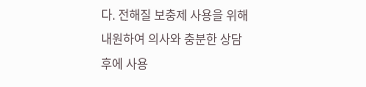다. 전해질 보충제 사용을 위해 내원하여 의사와 충분한 상담 후에 사용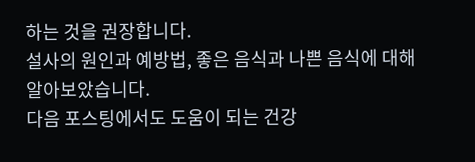하는 것을 권장합니다.
설사의 원인과 예방법, 좋은 음식과 나쁜 음식에 대해 알아보았습니다.
다음 포스팅에서도 도움이 되는 건강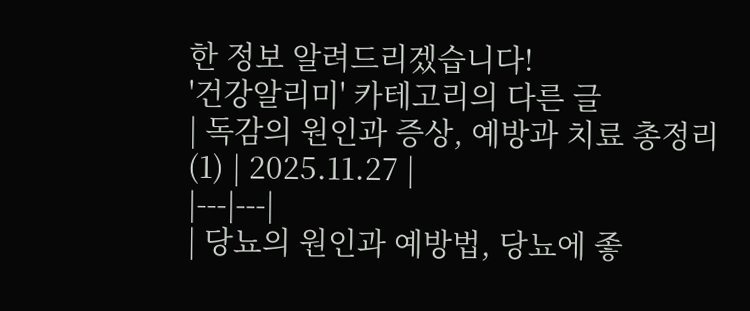한 정보 알려드리겠습니다!
'건강알리미' 카테고리의 다른 글
| 독감의 원인과 증상, 예방과 치료 총정리 (1) | 2025.11.27 |
|---|---|
| 당뇨의 원인과 예방법, 당뇨에 좋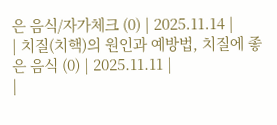은 음식/자가체크 (0) | 2025.11.14 |
| 치질(치핵)의 원인과 예방법, 치질에 좋은 음식 (0) | 2025.11.11 |
|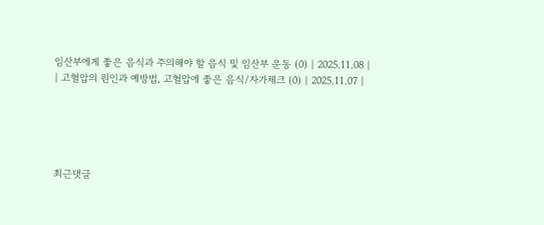임산부에게 좋은 음식과 주의해야 할 음식 및 임산부 운동 (0) | 2025.11.08 |
| 고혈압의 원인과 예방법, 고혈압에 좋은 음식/자가체크 (0) | 2025.11.07 |





최근댓글